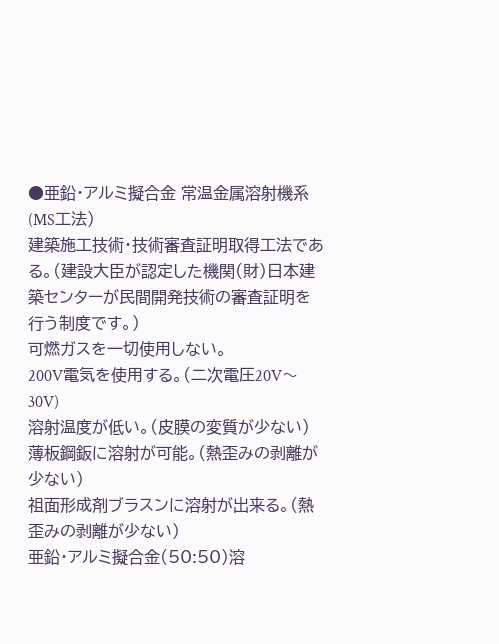●亜鉛・アルミ擬合金 常温金属溶射機系(MS工法)
建築施工技術・技術審査証明取得工法である。(建設大臣が認定した機関(財)日本建築センターが民間開発技術の審査証明を行う制度です。)
可燃ガスを一切使用しない。
200V電気を使用する。(二次電圧20V〜30V)
溶射温度が低い。(皮膜の変質が少ない)
薄板鋼鈑に溶射が可能。(熱歪みの剥離が少ない)
祖面形成剤ブラスンに溶射が出来る。(熱歪みの剥離が少ない)
亜鉛・アルミ擬合金(50:50)溶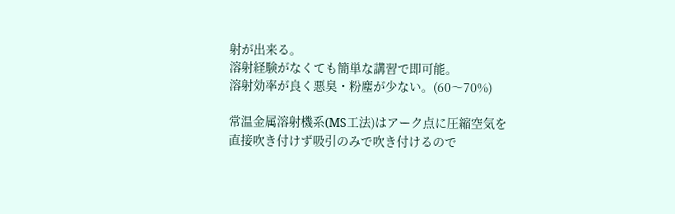射が出来る。
溶射経験がなくても簡単な講習で即可能。
溶射効率が良く悪臭・粉塵が少ない。(60〜70%)

常温金属溶射機系(MS工法)はアーク点に圧縮空気を直接吹き付けず吸引のみで吹き付けるので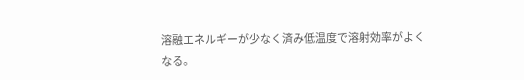溶融エネルギーが少なく済み低温度で溶射効率がよくなる。